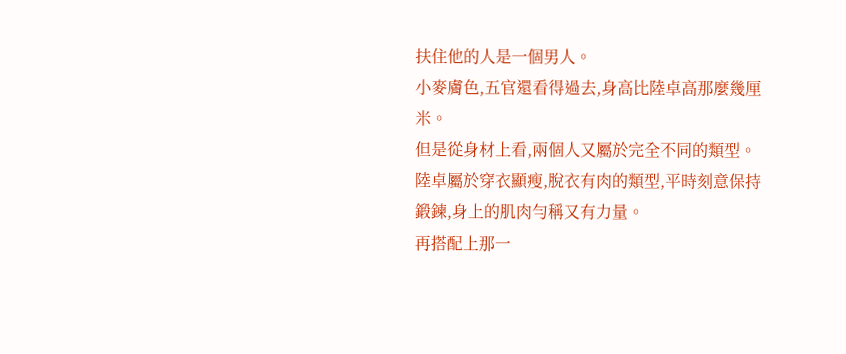扶住他的人是一個男人。
小麥膚色,五官還看得過去,身高比陸卓高那麼幾厘米。
但是從身材上看,兩個人又屬於完全不同的類型。
陸卓屬於穿衣顯瘦,脫衣有肉的類型,平時刻意保持鍛鍊,身上的肌肉勻稱又有力量。
再搭配上那一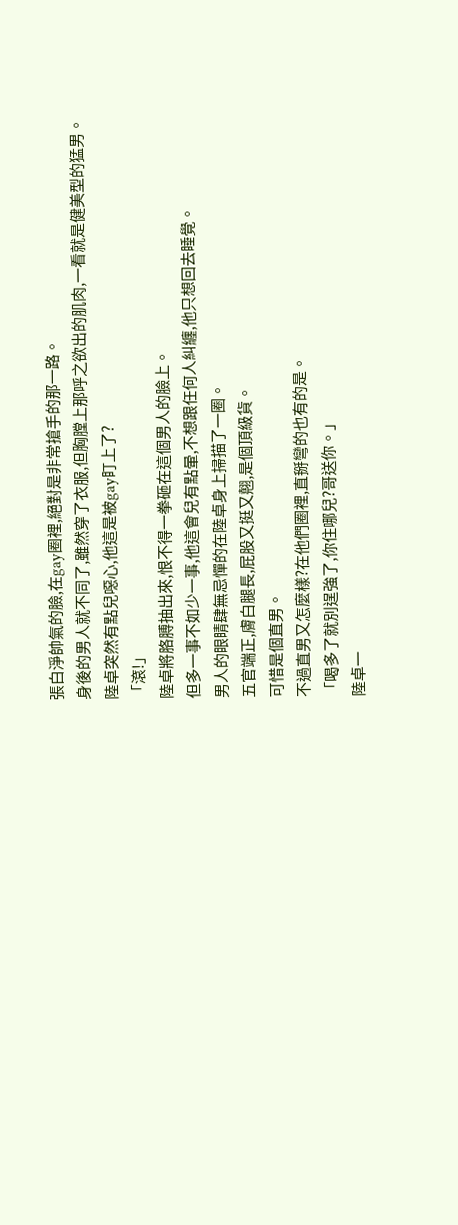張白淨帥氣的臉,在gay圈裡,絕對是非常搶手的那一路。
身後的男人就不同了,雖然穿了衣服,但胸膛上那呼之欲出的肌肉,一看就是健美型的猛男。
陸卓突然有點兒噁心,他這是被gay盯上了?
「滾!」
陸卓將胳膊抽出來,恨不得一拳砸在這個男人的臉上。
但多一事不如少一事,他這會兒有點暈,不想跟任何人糾纏,他只想回去睡覺。
男人的眼睛肆無忌憚的在陸卓身上掃描了一圈。
五官端正,膚白腿長,屁股又挺又翹,是個頂級貨。
可惜是個直男。
不過直男又怎麼樣?在他們圈裡,直掰彎的也有的是。
「喝多了就別逞強了,你住哪兒?哥送你。」
陸卓一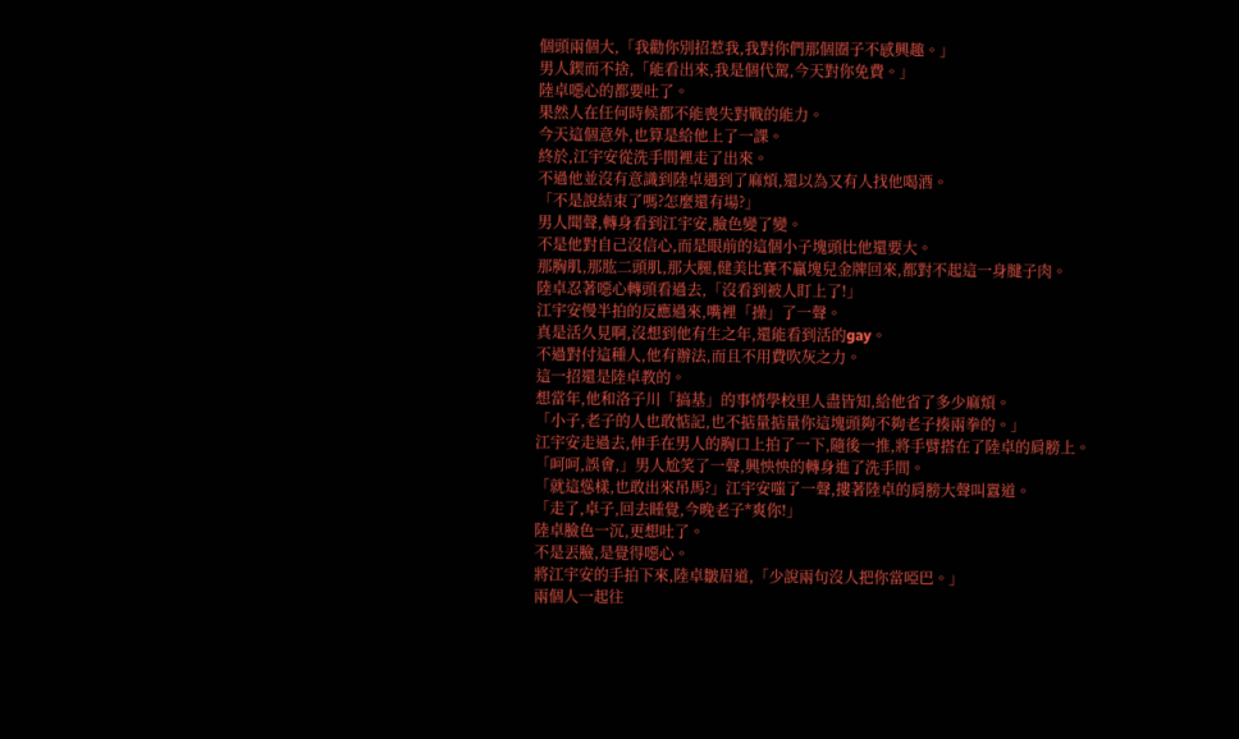個頭兩個大,「我勸你別招惹我,我對你們那個圈子不感興趣。」
男人鍥而不捨,「能看出來,我是個代駕,今天對你免費。」
陸卓噁心的都要吐了。
果然人在任何時候都不能喪失對戰的能力。
今天這個意外,也算是給他上了一課。
終於,江宇安從洗手間裡走了出來。
不過他並沒有意識到陸卓遇到了麻煩,還以為又有人找他喝酒。
「不是說結束了嗎?怎麼還有場?」
男人聞聲,轉身看到江宇安,臉色變了變。
不是他對自己沒信心,而是眼前的這個小子塊頭比他還要大。
那胸肌,那肱二頭肌,那大腿,健美比賽不贏塊兒金牌回來,都對不起這一身腱子肉。
陸卓忍著噁心轉頭看過去,「沒看到被人盯上了!」
江宇安慢半拍的反應過來,嘴裡「操」了一聲。
真是活久見啊,沒想到他有生之年,還能看到活的gay。
不過對付這種人,他有辦法,而且不用費吹灰之力。
這一招還是陸卓教的。
想當年,他和洛子川「搞基」的事情學校里人盡皆知,給他省了多少麻煩。
「小子,老子的人也敢惦記,也不掂量掂量你這塊頭夠不夠老子揍兩拳的。」
江宇安走過去,伸手在男人的胸口上拍了一下,隨後一推,將手臂搭在了陸卓的肩膀上。
「呵呵,誤會,」男人尬笑了一聲,興怏怏的轉身進了洗手間。
「就這慫樣,也敢出來吊馬?」江宇安嗤了一聲,摟著陸卓的肩膀大聲叫囂道。
「走了,卓子,回去睡覺,今晚老子*爽你!」
陸卓臉色一沉,更想吐了。
不是丟臉,是覺得噁心。
將江宇安的手拍下來,陸卓皺眉道,「少說兩句沒人把你當啞巴。」
兩個人一起往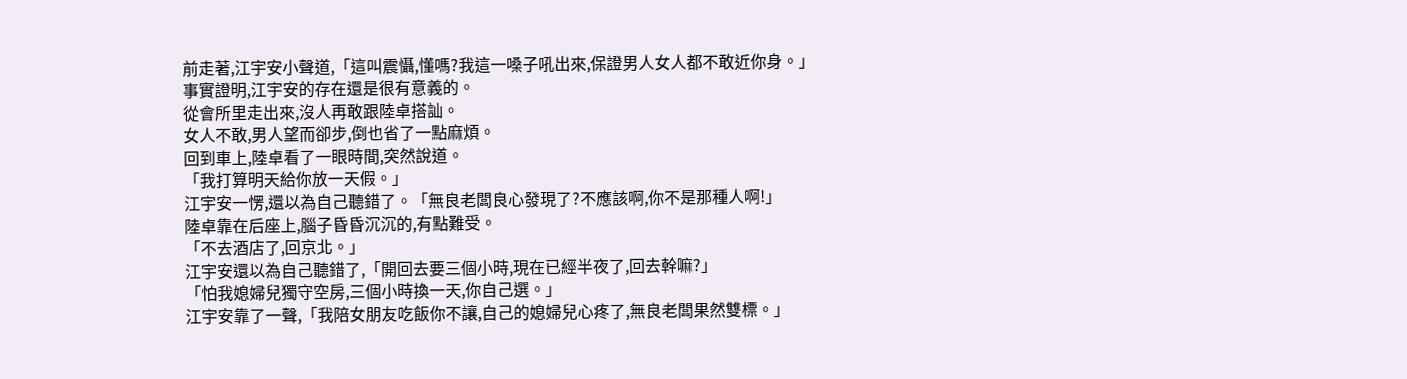前走著,江宇安小聲道,「這叫震懾,懂嗎?我這一嗓子吼出來,保證男人女人都不敢近你身。」
事實證明,江宇安的存在還是很有意義的。
從會所里走出來,沒人再敢跟陸卓搭訕。
女人不敢,男人望而卻步,倒也省了一點麻煩。
回到車上,陸卓看了一眼時間,突然說道。
「我打算明天給你放一天假。」
江宇安一愣,還以為自己聽錯了。「無良老闆良心發現了?不應該啊,你不是那種人啊!」
陸卓靠在后座上,腦子昏昏沉沉的,有點難受。
「不去酒店了,回京北。」
江宇安還以為自己聽錯了,「開回去要三個小時,現在已經半夜了,回去幹嘛?」
「怕我媳婦兒獨守空房,三個小時換一天,你自己選。」
江宇安靠了一聲,「我陪女朋友吃飯你不讓,自己的媳婦兒心疼了,無良老闆果然雙標。」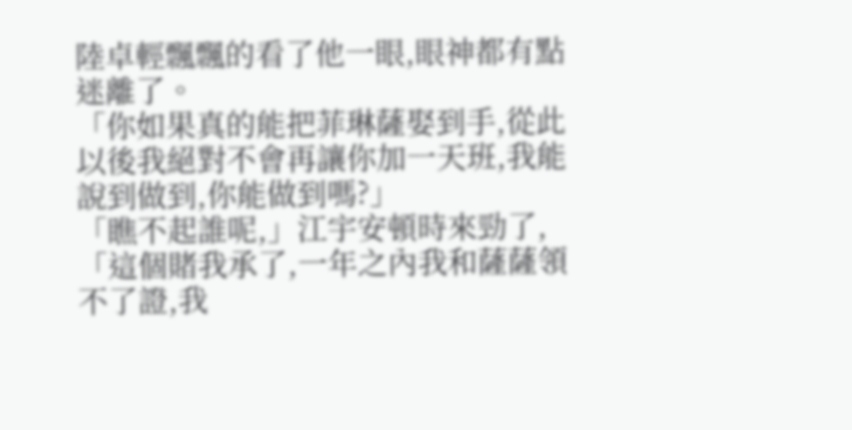陸卓輕飄飄的看了他一眼,眼神都有點迷離了。
「你如果真的能把菲琳薩娶到手,從此以後我絕對不會再讓你加一天班,我能說到做到,你能做到嗎?」
「瞧不起誰呢,」江宇安頓時來勁了,「這個賭我承了,一年之內我和薩薩領不了證,我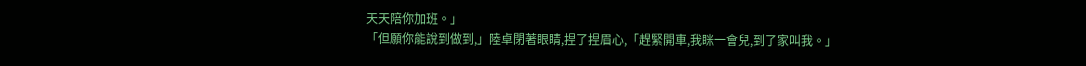天天陪你加班。」
「但願你能說到做到,」陸卓閉著眼睛,捏了捏眉心,「趕緊開車,我眯一會兒,到了家叫我。」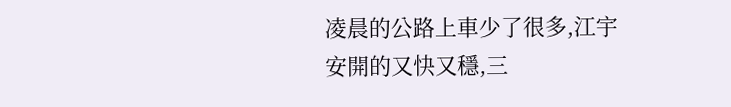凌晨的公路上車少了很多,江宇安開的又快又穩,三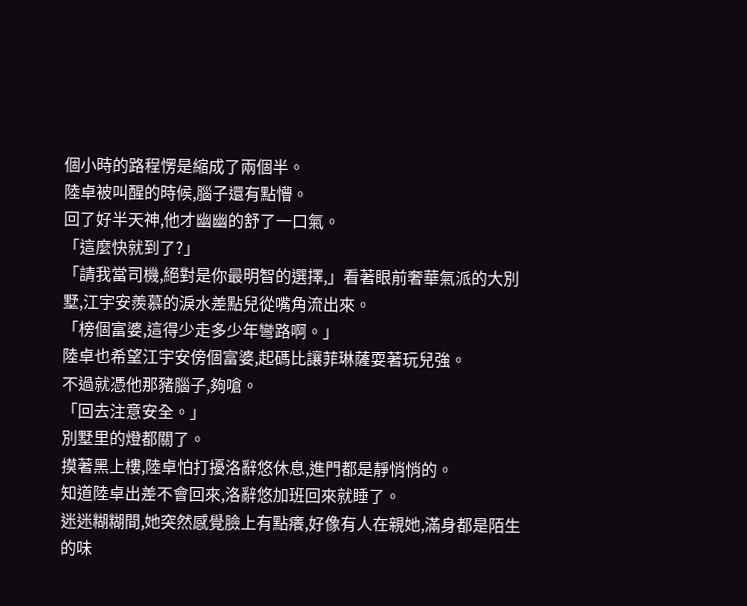個小時的路程愣是縮成了兩個半。
陸卓被叫醒的時候,腦子還有點懵。
回了好半天神,他才幽幽的舒了一口氣。
「這麼快就到了?」
「請我當司機,絕對是你最明智的選擇,」看著眼前奢華氣派的大別墅,江宇安羨慕的淚水差點兒從嘴角流出來。
「榜個富婆,這得少走多少年彎路啊。」
陸卓也希望江宇安傍個富婆,起碼比讓菲琳薩耍著玩兒強。
不過就憑他那豬腦子,夠嗆。
「回去注意安全。」
別墅里的燈都關了。
摸著黑上樓,陸卓怕打擾洛辭悠休息,進門都是靜悄悄的。
知道陸卓出差不會回來,洛辭悠加班回來就睡了。
迷迷糊糊間,她突然感覺臉上有點癢,好像有人在親她,滿身都是陌生的味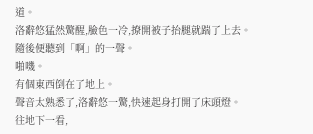道。
洛辭悠猛然驚醒,臉色一冷,撩開被子抬腿就踹了上去。
隨後便聽到「啊」的一聲。
啪嘰。
有個東西倒在了地上。
聲音太熟悉了,洛辭悠一驚,快速起身打開了床頭燈。
往地下一看,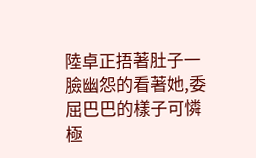陸卓正捂著肚子一臉幽怨的看著她,委屈巴巴的樣子可憐極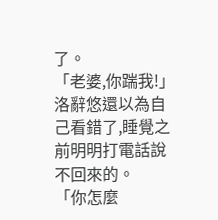了。
「老婆,你踹我!」
洛辭悠還以為自己看錯了,睡覺之前明明打電話說不回來的。
「你怎麼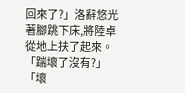回來了?」洛辭悠光著腳跳下床,將陸卓從地上扶了起來。
「踹壞了沒有?」
「壞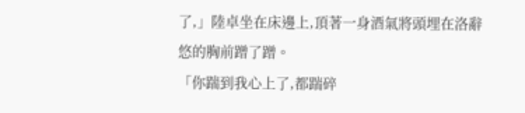了,」陸卓坐在床邊上,頂著一身酒氣將頭埋在洛辭悠的胸前蹭了蹭。
「你踹到我心上了,都踹碎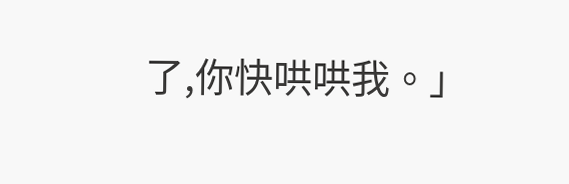了,你快哄哄我。」